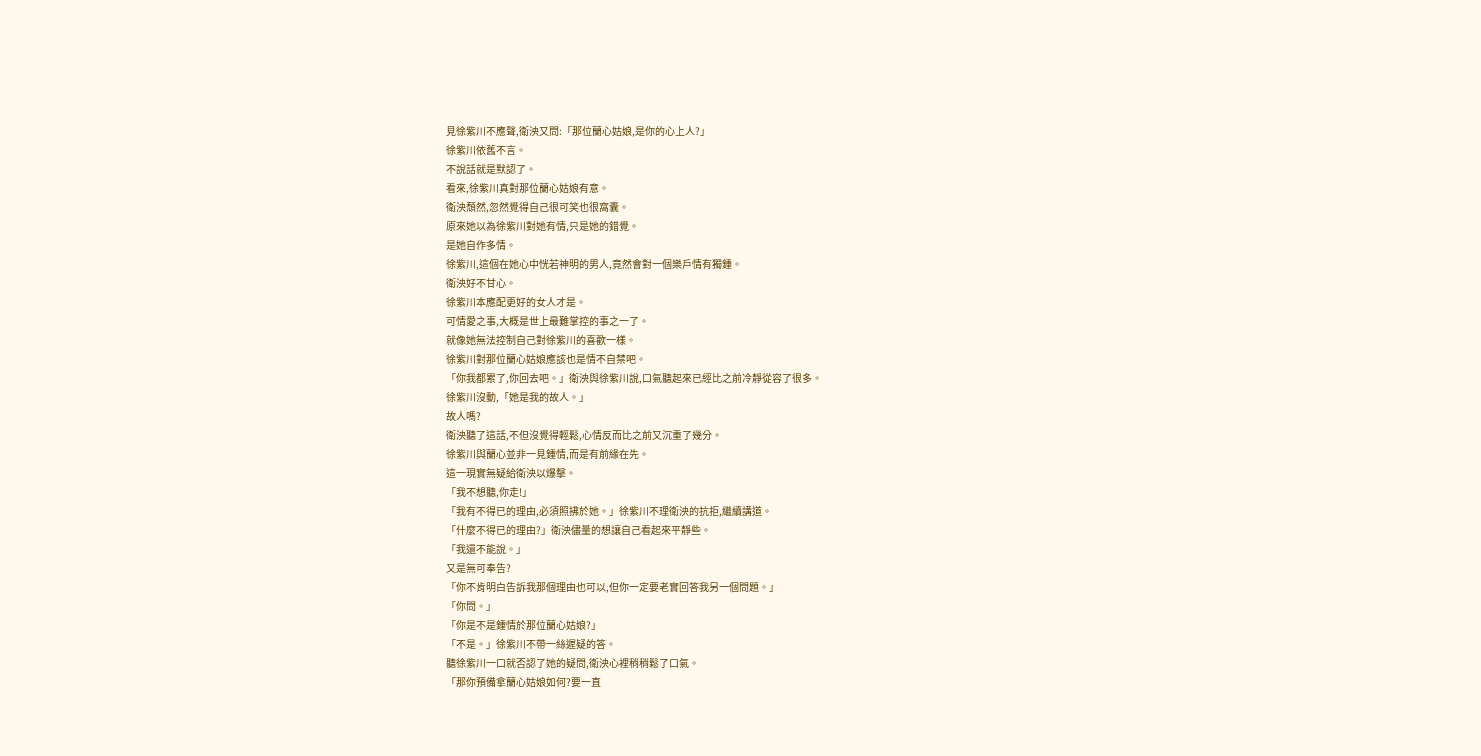見徐紫川不應聲,衛泱又問:「那位蘭心姑娘,是你的心上人?」
徐紫川依舊不言。
不說話就是默認了。
看來,徐紫川真對那位蘭心姑娘有意。
衛泱頹然,忽然覺得自己很可笑也很窩囊。
原來她以為徐紫川對她有情,只是她的錯覺。
是她自作多情。
徐紫川,這個在她心中恍若神明的男人,竟然會對一個樂戶情有獨鍾。
衛泱好不甘心。
徐紫川本應配更好的女人才是。
可情愛之事,大概是世上最難掌控的事之一了。
就像她無法控制自己對徐紫川的喜歡一樣。
徐紫川對那位蘭心姑娘應該也是情不自禁吧。
「你我都累了,你回去吧。」衛泱與徐紫川說,口氣聽起來已經比之前冷靜從容了很多。
徐紫川沒動,「她是我的故人。」
故人嗎?
衛泱聽了這話,不但沒覺得輕鬆,心情反而比之前又沉重了幾分。
徐紫川與蘭心並非一見鍾情,而是有前緣在先。
這一現實無疑給衛泱以爆擊。
「我不想聽,你走!」
「我有不得已的理由,必須照拂於她。」徐紫川不理衛泱的抗拒,繼續講道。
「什麼不得已的理由?」衛泱儘量的想讓自己看起來平靜些。
「我還不能說。」
又是無可奉告?
「你不肯明白告訴我那個理由也可以,但你一定要老實回答我另一個問題。」
「你問。」
「你是不是鍾情於那位蘭心姑娘?」
「不是。」徐紫川不帶一絲遲疑的答。
聽徐紫川一口就否認了她的疑問,衛泱心裡稍稍鬆了口氣。
「那你預備拿蘭心姑娘如何?要一直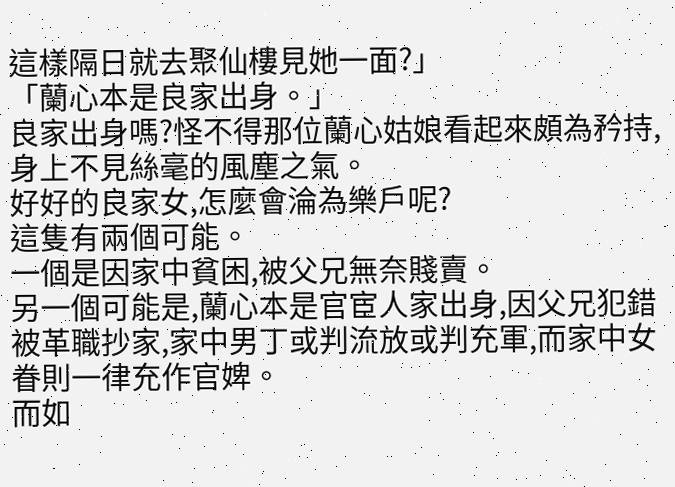這樣隔日就去聚仙樓見她一面?」
「蘭心本是良家出身。」
良家出身嗎?怪不得那位蘭心姑娘看起來頗為矜持,身上不見絲毫的風塵之氣。
好好的良家女,怎麼會淪為樂戶呢?
這隻有兩個可能。
一個是因家中貧困,被父兄無奈賤賣。
另一個可能是,蘭心本是官宦人家出身,因父兄犯錯被革職抄家,家中男丁或判流放或判充軍,而家中女眷則一律充作官婢。
而如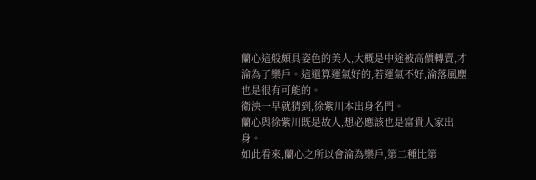蘭心這般頗具姿色的美人,大概是中途被高價轉賣,才淪為了樂戶。這還算運氣好的,若運氣不好,淪落風塵也是很有可能的。
衛泱一早就猜到,徐紫川本出身名門。
蘭心與徐紫川既是故人,想必應該也是富貴人家出身。
如此看來,蘭心之所以會淪為樂戶,第二種比第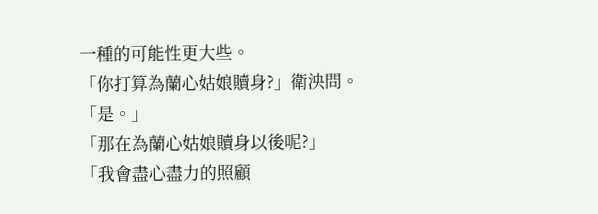一種的可能性更大些。
「你打算為蘭心姑娘贖身?」衛泱問。
「是。」
「那在為蘭心姑娘贖身以後呢?」
「我會盡心盡力的照顧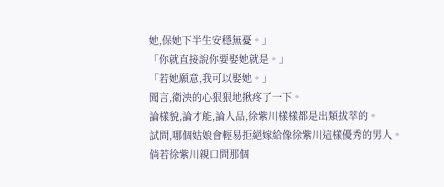她,保她下半生安穩無憂。」
「你就直接說你要娶她就是。」
「若她願意,我可以娶她。」
聞言,衛泱的心狠狠地揪疼了一下。
論樣貌,論才能,論人品,徐紫川樣樣都是出類拔萃的。
試問,哪個姑娘會輕易拒絕嫁給像徐紫川這樣優秀的男人。
倘若徐紫川親口問那個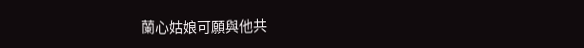蘭心姑娘可願與他共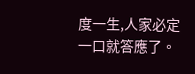度一生,人家必定一口就答應了。